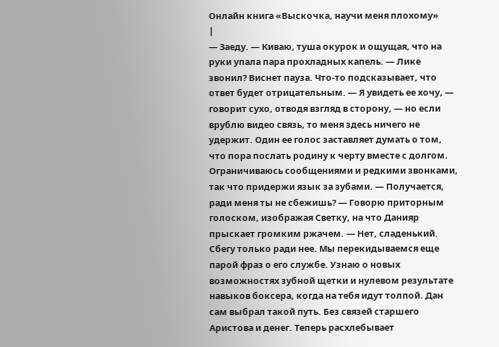Онлайн книга «Выскочка, научи меня плохому»
|
— Заеду. — Киваю, туша окурок и ощущая, что на руки упала пара прохладных капель. — Лике звонил? Виснет пауза. Что-то подсказывает, что ответ будет отрицательным. — Я увидеть ее хочу, — говорит сухо, отводя взгляд в сторону, — но если врублю видео связь, то меня здесь ничего не удержит. Один ее голос заставляет думать о том, что пора послать родину к черту вместе с долгом. Ограничиваюсь сообщениями и редкими звонками, так что придержи язык за зубами. — Получается, ради меня ты не сбежишь? — Говорю приторным голоском, изображая Светку, на что Данияр прыскает громким ржачем. — Нет, сладенький. Сбегу только ради нее. Мы перекидываемся еще парой фраз о его службе. Узнаю о новых возможностях зубной щетки и нулевом результате навыков боксера, когда на тебя идут толпой. Дан сам выбрал такой путь. Без связей старшего Аристова и денег. Теперь расхлебывает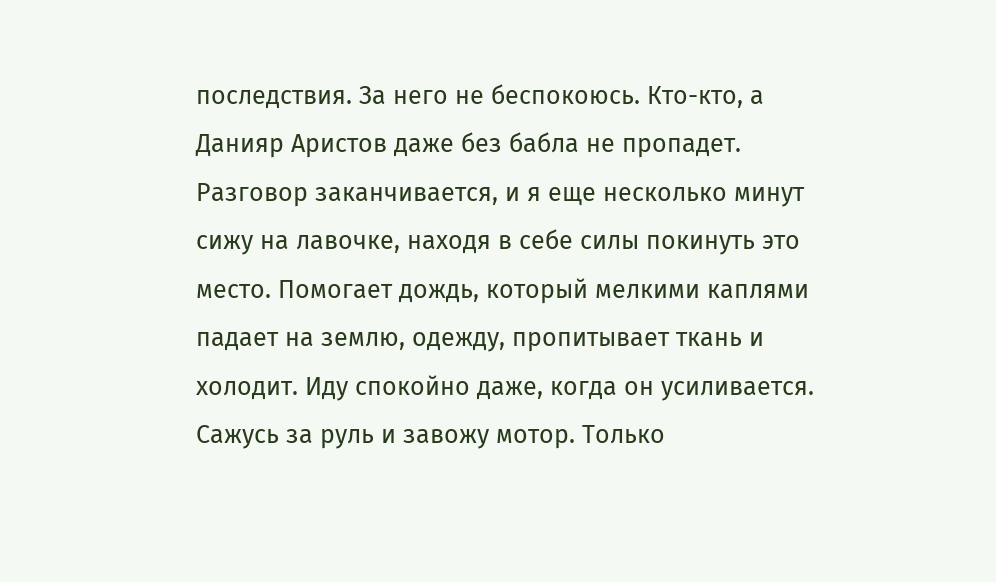последствия. За него не беспокоюсь. Кто-кто, а Данияр Аристов даже без бабла не пропадет. Разговор заканчивается, и я еще несколько минут сижу на лавочке, находя в себе силы покинуть это место. Помогает дождь, который мелкими каплями падает на землю, одежду, пропитывает ткань и холодит. Иду спокойно даже, когда он усиливается. Сажусь за руль и завожу мотор. Только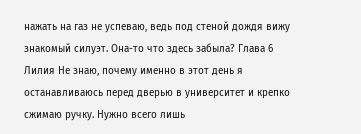нажать на газ не успеваю, ведь под стеной дождя вижу знакомый силуэт. Она-то что здесь забыла? Глава 6 Лилия Не знаю, почему именно в этот день я останавливаюсь перед дверью в университет и крепко сжимаю ручку. Нужно всего лишь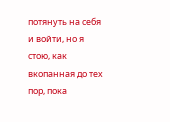потянуть на себя и войти, но я стою, как вкопанная до тех пор, пока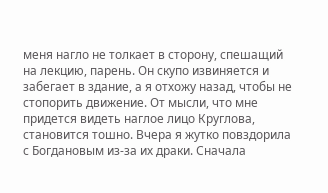меня нагло не толкает в сторону, спешащий на лекцию, парень. Он скупо извиняется и забегает в здание, а я отхожу назад, чтобы не стопорить движение. От мысли, что мне придется видеть наглое лицо Круглова, становится тошно. Вчера я жутко повздорила с Богдановым из-за их драки. Сначала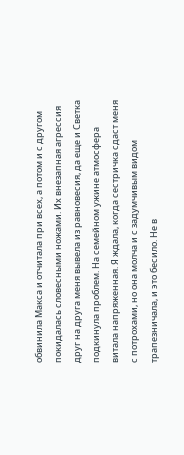обвинила Макса и отчитала при всех, а потом и с другом покидалась словесными ножами. Их внезапная агрессия друг на друга меня вывела из равновесия, да еще и Светка подкинула проблем. На семейном ужине атмосфера витала напряженная. Я ждала, когда сестричка сдаст меня с потрохами, но она молча и с задумчивым видом трапезничала, и это бесило. Не в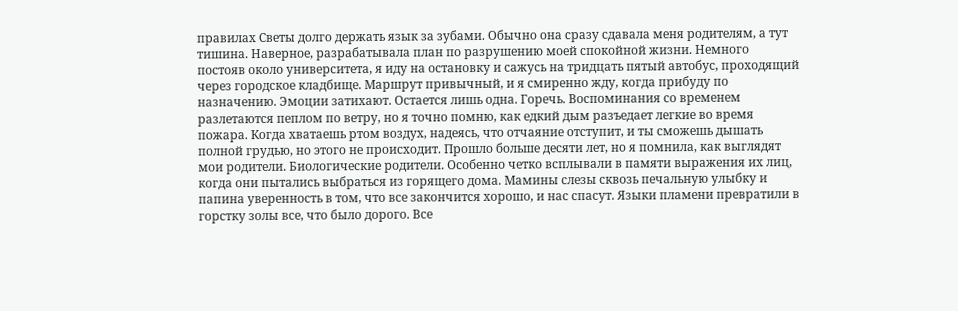правилах Светы долго держать язык за зубами. Обычно она сразу сдавала меня родителям, а тут тишина. Наверное, разрабатывала план по разрушению моей спокойной жизни. Немного постояв около университета, я иду на остановку и сажусь на тридцать пятый автобус, проходящий через городское кладбище. Маршрут привычный, и я смиренно жду, когда прибуду по назначению. Эмоции затихают. Остается лишь одна. Горечь. Воспоминания со временем разлетаются пеплом по ветру, но я точно помню, как едкий дым разъедает легкие во время пожара. Когда хватаешь ртом воздух, надеясь, что отчаяние отступит, и ты сможешь дышать полной грудью, но этого не происходит. Прошло больше десяти лет, но я помнила, как выглядят мои родители. Биологические родители. Особенно четко всплывали в памяти выражения их лиц, когда они пытались выбраться из горящего дома. Мамины слезы сквозь печальную улыбку и папина уверенность в том, что все закончится хорошо, и нас спасут. Языки пламени превратили в горстку золы все, что было дорого. Все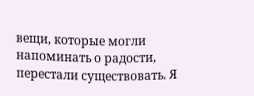вещи, которые могли напоминать о радости, перестали существовать. Я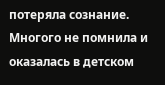потеряла сознание. Многого не помнила и оказалась в детском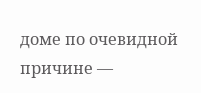доме по очевидной причине —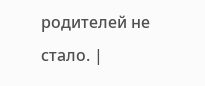родителей не стало. |